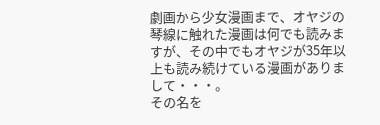劇画から少女漫画まで、オヤジの琴線に触れた漫画は何でも読みますが、その中でもオヤジが35年以上も読み続けている漫画がありまして・・・。
その名を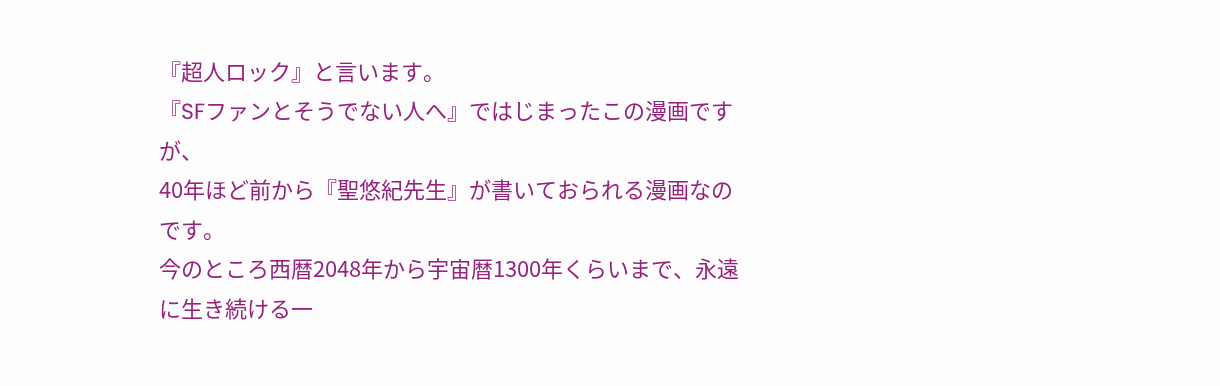『超人ロック』と言います。
『SFファンとそうでない人へ』ではじまったこの漫画ですが、
40年ほど前から『聖悠紀先生』が書いておられる漫画なのです。
今のところ西暦2048年から宇宙暦1300年くらいまで、永遠に生き続ける一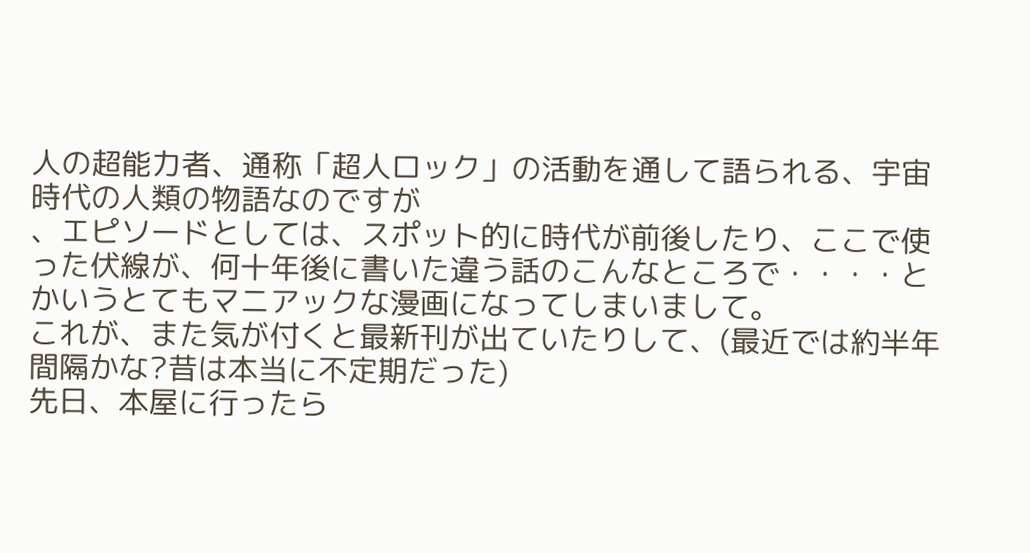人の超能力者、通称「超人ロック」の活動を通して語られる、宇宙時代の人類の物語なのですが
、エピソードとしては、スポット的に時代が前後したり、ここで使った伏線が、何十年後に書いた違う話のこんなところで・・・・とかいうとてもマニアックな漫画になってしまいまして。
これが、また気が付くと最新刊が出ていたりして、(最近では約半年間隔かな?昔は本当に不定期だった)
先日、本屋に行ったら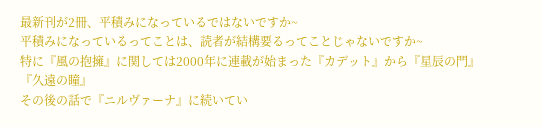最新刊が2冊、平積みになっているではないですか~
平積みになっているってことは、読者が結構要るってことじゃないですか~
特に『風の抱擁』に関しては2000年に連載が始まった『カデット』から『星辰の門』『久遠の瞳』
その後の話で『ニルヴァーナ』に続いてい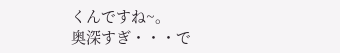くんですね~。
奥深すぎ・・・で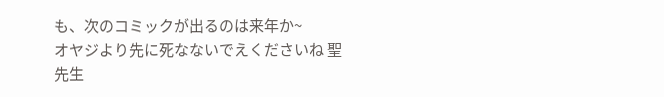も、次のコミックが出るのは来年か~
オヤジより先に死なないでえくださいね 聖先生